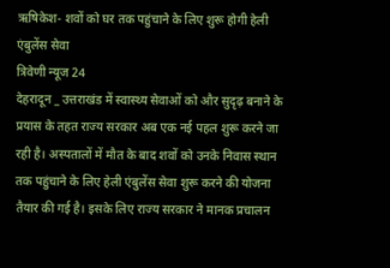ऋषिकेश- शवों को घर तक पहुंचाने के लिए शुरू होगी हेली एंबुलेंस सेवा
त्रिवेणी न्यूज 24
देहरादून _ उत्तराखंड में स्वास्थ्य सेवाओं को और सुदृढ़ बनाने के प्रयास के तहत राज्य सरकार अब एक नई पहल शुरू करने जा रही है। अस्पतालों में मौत के बाद शवों को उनके निवास स्थान तक पहुंचाने के लिए हेली एंबुलेंस सेवा शुरू करने की योजना तैयार की गई है। इसके लिए राज्य सरकार ने मानक प्रचालन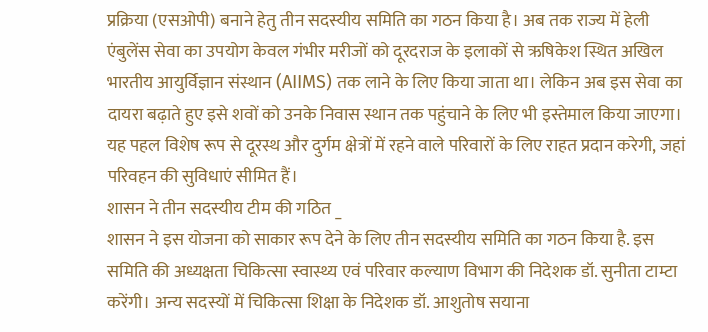प्रक्रिया (एसओपी) बनाने हेतु तीन सदस्यीय समिति का गठन किया है। अब तक राज्य में हेली एंबुलेंस सेवा का उपयोग केवल गंभीर मरीजों को दूरदराज के इलाकों से ऋषिकेश स्थित अखिल भारतीय आयुर्विज्ञान संस्थान (AIIMS) तक लाने के लिए किया जाता था। लेकिन अब इस सेवा का दायरा बढ़ाते हुए इसे शवों को उनके निवास स्थान तक पहुंचाने के लिए भी इस्तेमाल किया जाएगा। यह पहल विशेष रूप से दूरस्थ और दुर्गम क्षेत्रों में रहने वाले परिवारों के लिए राहत प्रदान करेगी, जहां परिवहन की सुविधाएं सीमित हैं।
शासन ने तीन सदस्यीय टीम की गठित _
शासन ने इस योजना को साकार रूप देने के लिए तीन सदस्यीय समिति का गठन किया है. इस समिति की अध्यक्षता चिकित्सा स्वास्थ्य एवं परिवार कल्याण विभाग की निदेशक डॉ. सुनीता टाम्टा करेंगी। अन्य सदस्यों में चिकित्सा शिक्षा के निदेशक डॉ. आशुतोष सयाना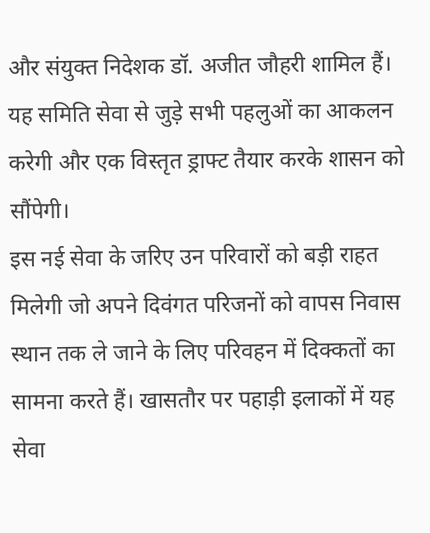और संयुक्त निदेशक डॉ. अजीत जौहरी शामिल हैं। यह समिति सेवा से जुड़े सभी पहलुओं का आकलन करेगी और एक विस्तृत ड्राफ्ट तैयार करके शासन को सौंपेगी।
इस नई सेवा के जरिए उन परिवारों को बड़ी राहत मिलेगी जो अपने दिवंगत परिजनों को वापस निवास स्थान तक ले जाने के लिए परिवहन में दिक्कतों का सामना करते हैं। खासतौर पर पहाड़ी इलाकों में यह सेवा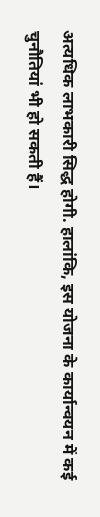अत्यधिक लाभकारी सिद्ध होगी. हालांकि, इस योजना के कार्यान्वयन में कई चुनौतियां भी हो सकती हैं।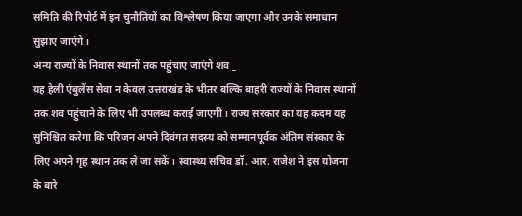समिति की रिपोर्ट में इन चुनौतियों का विश्लेषण किया जाएगा और उनके समाधान सुझाए जाएंगे।
अन्य राज्यों के निवास स्थानों तक पहुंचाए जाएंगे शव _
यह हेली एंबुलेंस सेवा न केवल उत्तराखंड के भीतर बल्कि बाहरी राज्यों के निवास स्थानों तक शव पहुंचाने के लिए भी उपलब्ध कराई जाएगी। राज्य सरकार का यह कदम यह सुनिश्चित करेगा कि परिजन अपने दिवंगत सदस्य को सम्मानपूर्वक अंतिम संस्कार के लिए अपने गृह स्थान तक ले जा सकें। स्वास्थ्य सचिव डॉ. आर. राजेश ने इस योजना के बारे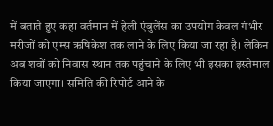में बताते हुए कहा वर्तमान में हेली एंबुलेंस का उपयोग केवल गंभीर मरीजों को एम्स ऋषिकेश तक लाने के लिए किया जा रहा है। लेकिन अब शवों को निवास स्थान तक पहुंचाने के लिए भी इसका इस्तेमाल किया जाएगा। समिति की रिपोर्ट आने के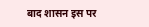बाद शासन इस पर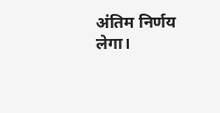अंतिम निर्णय लेगा।